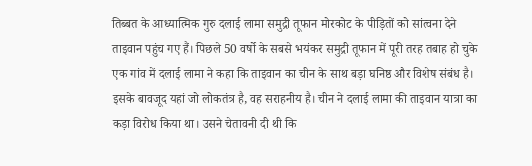तिब्बत के आध्यात्मिक गुरु दलाई लामा समुद्री तूफान मोरकोट के पीड़ितों को सांत्वना देने ताइवान पहुंच गए हैं। पिछले 50 वर्षो के सबसे भयंकर समुद्री तूफान में पूरी तरह तबाह हो चुके एक गांव में दलाई लामा ने कहा कि ताइवान का चीन के साथ बड़ा घनिष्ठ और विशेष संबंध है। इसके बावजूद यहां जो लोकतंत्र है, वह सराहनीय है। चीन ने दलाई लामा की ताइवान यात्रा का कड़ा विरोध किया था। उसने चेतावनी दी थी कि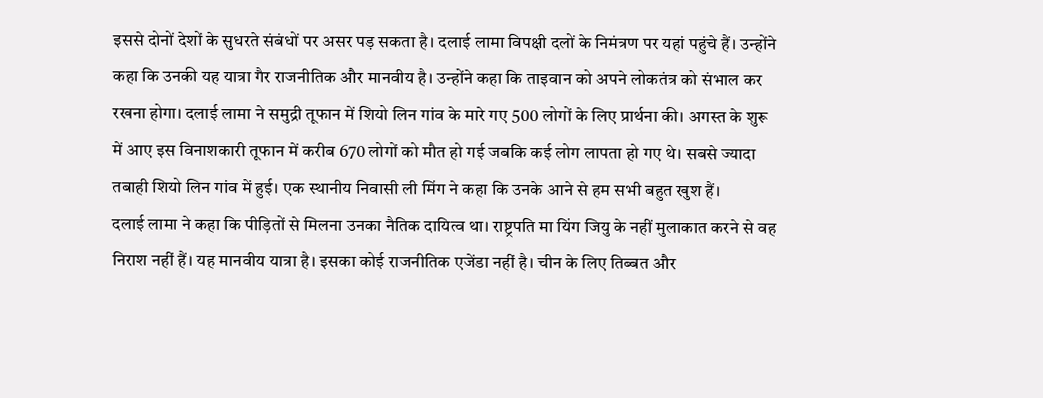इससे दोनों देशों के सुधरते संबंधों पर असर पड़ सकता है। दलाई लामा विपक्षी दलों के निमंत्रण पर यहां पहुंचे हैं। उन्होंने कहा कि उनकी यह यात्रा गैर राजनीतिक और मानवीय है। उन्होंने कहा कि ताइवान को अपने लोकतंत्र को संभाल कर रखना होगा। दलाई लामा ने समुद्री तूफान में शियो लिन गांव के मारे गए 500 लोगों के लिए प्रार्थना की। अगस्त के शुरू में आए इस विनाशकारी तूफान में करीब 670 लोगों को मौत हो गई जबकि कई लोग लापता हो गए थे। सबसे ज्यादा तबाही शियो लिन गांव में हुई। एक स्थानीय निवासी ली मिंग ने कहा कि उनके आने से हम सभी बहुत खुश हैं।
दलाई लामा ने कहा कि पीड़ितों से मिलना उनका नैतिक दायित्व था। राष्ट्रपति मा यिंग जियु के नहीं मुलाकात करने से वह निराश नहीं हैं। यह मानवीय यात्रा है। इसका कोई राजनीतिक एजेंडा नहीं है। चीन के लिए तिब्बत और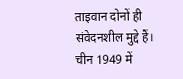ताइवान दोनों ही संवेदनशील मुद्दे हैं। चीन 1949 में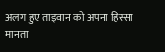अलग हुए ताइवान को अपना हिस्सा मानता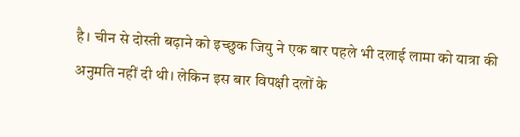है। चीन से दोस्ती बढ़ाने को इच्छुक जियु ने एक बार पहले भी दलाई लामा को यात्रा की अनुमति नहीं दी थी। लेकिन इस बार विपक्षी दलों के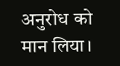अनुरोध को मान लिया।